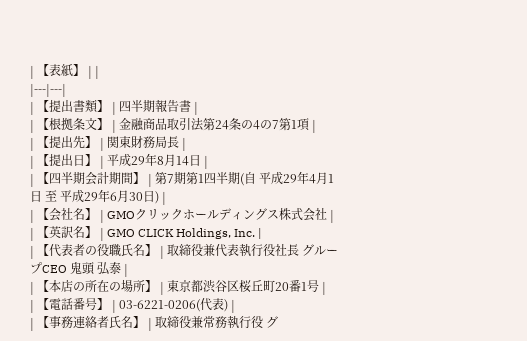| 【表紙】 | |
|---|---|
| 【提出書類】 | 四半期報告書 |
| 【根拠条文】 | 金融商品取引法第24条の4の7第1項 |
| 【提出先】 | 関東財務局長 |
| 【提出日】 | 平成29年8月14日 |
| 【四半期会計期間】 | 第7期第1四半期(自 平成29年4月1日 至 平成29年6月30日) |
| 【会社名】 | GMOクリックホールディングス株式会社 |
| 【英訳名】 | GMO CLICK Holdings, Inc. |
| 【代表者の役職氏名】 | 取締役兼代表執行役社長 グループCEO 鬼頭 弘泰 |
| 【本店の所在の場所】 | 東京都渋谷区桜丘町20番1号 |
| 【電話番号】 | 03-6221-0206(代表) |
| 【事務連絡者氏名】 | 取締役兼常務執行役 グ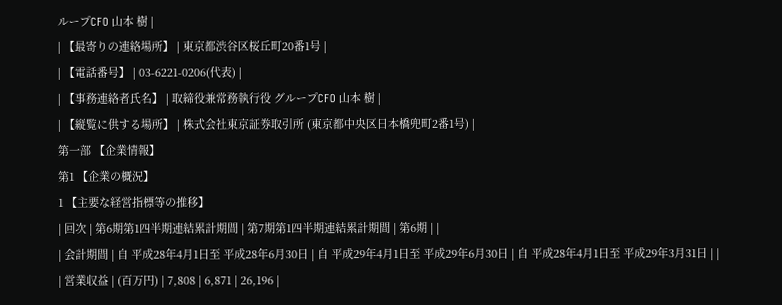ループCFO 山本 樹 |
| 【最寄りの連絡場所】 | 東京都渋谷区桜丘町20番1号 |
| 【電話番号】 | 03-6221-0206(代表) |
| 【事務連絡者氏名】 | 取締役兼常務執行役 グループCFO 山本 樹 |
| 【縦覧に供する場所】 | 株式会社東京証券取引所 (東京都中央区日本橋兜町2番1号) |
第一部 【企業情報】
第1 【企業の概況】
1 【主要な経営指標等の推移】
| 回次 | 第6期第1四半期連結累計期間 | 第7期第1四半期連結累計期間 | 第6期 | |
| 会計期間 | 自 平成28年4月1日至 平成28年6月30日 | 自 平成29年4月1日至 平成29年6月30日 | 自 平成28年4月1日至 平成29年3月31日 | |
| 営業収益 | (百万円) | 7,808 | 6,871 | 26,196 |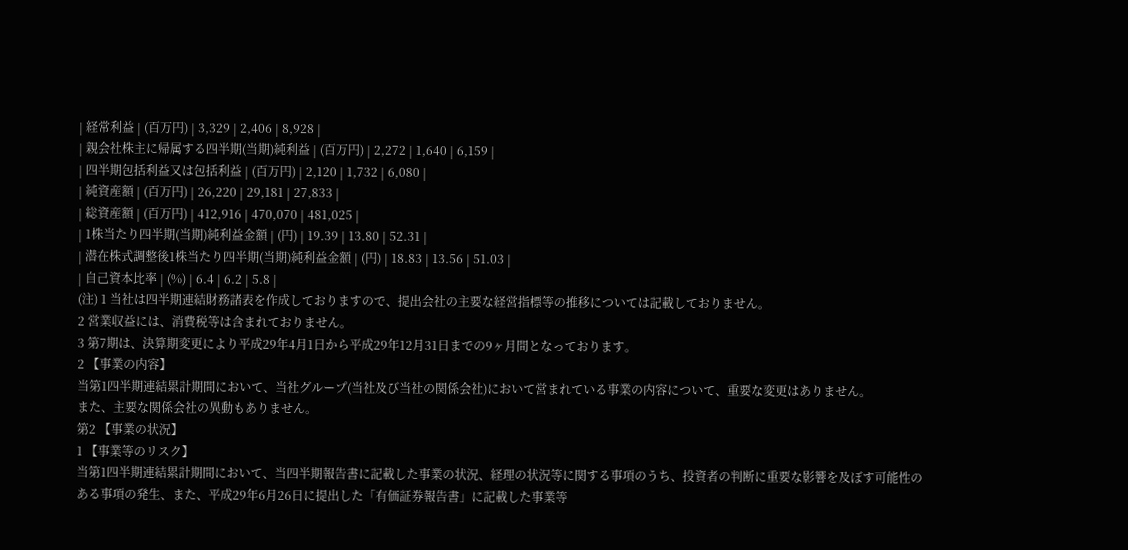| 経常利益 | (百万円) | 3,329 | 2,406 | 8,928 |
| 親会社株主に帰属する四半期(当期)純利益 | (百万円) | 2,272 | 1,640 | 6,159 |
| 四半期包括利益又は包括利益 | (百万円) | 2,120 | 1,732 | 6,080 |
| 純資産額 | (百万円) | 26,220 | 29,181 | 27,833 |
| 総資産額 | (百万円) | 412,916 | 470,070 | 481,025 |
| 1株当たり四半期(当期)純利益金額 | (円) | 19.39 | 13.80 | 52.31 |
| 潜在株式調整後1株当たり四半期(当期)純利益金額 | (円) | 18.83 | 13.56 | 51.03 |
| 自己資本比率 | (%) | 6.4 | 6.2 | 5.8 |
(注) 1 当社は四半期連結財務諸表を作成しておりますので、提出会社の主要な経営指標等の推移については記載しておりません。
2 営業収益には、消費税等は含まれておりません。
3 第7期は、決算期変更により平成29年4月1日から平成29年12月31日までの9ヶ月間となっております。
2 【事業の内容】
当第1四半期連結累計期間において、当社グループ(当社及び当社の関係会社)において営まれている事業の内容について、重要な変更はありません。
また、主要な関係会社の異動もありません。
第2 【事業の状況】
1 【事業等のリスク】
当第1四半期連結累計期間において、当四半期報告書に記載した事業の状況、経理の状況等に関する事項のうち、投資者の判断に重要な影響を及ぼす可能性のある事項の発生、また、平成29年6月26日に提出した「有価証券報告書」に記載した事業等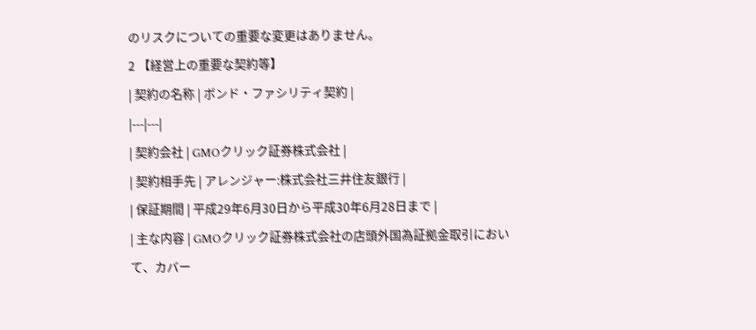のリスクについての重要な変更はありません。
2 【経営上の重要な契約等】
| 契約の名称 | ボンド・ファシリティ契約 |
|---|---|
| 契約会社 | GMOクリック証券株式会社 |
| 契約相手先 | アレンジャー:株式会社三井住友銀行 |
| 保証期間 | 平成29年6月30日から平成30年6月28日まで |
| 主な内容 | GMOクリック証券株式会社の店頭外国為証拠金取引において、カバー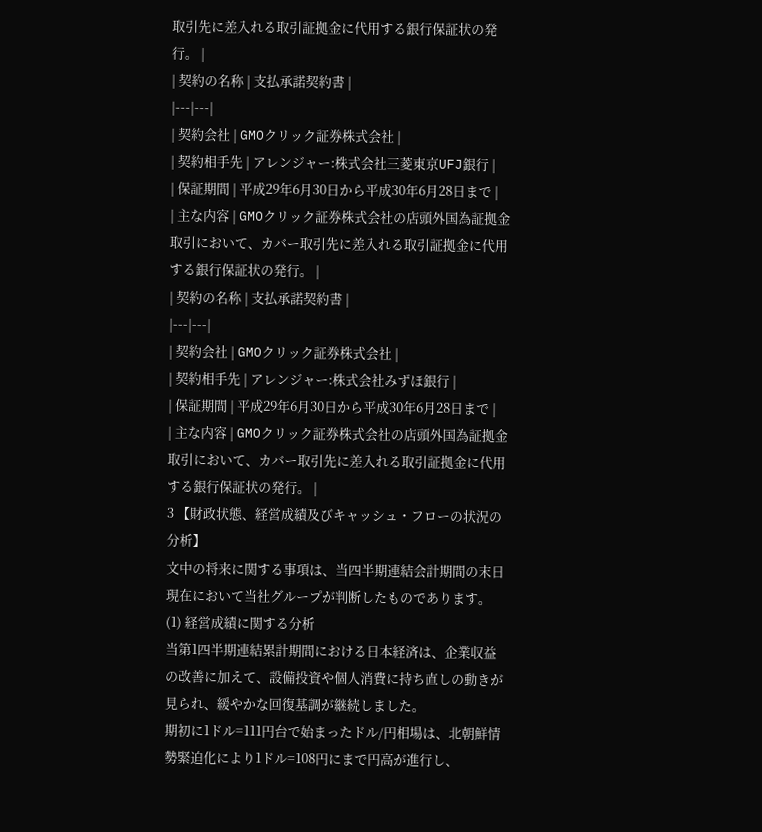取引先に差入れる取引証拠金に代用する銀行保証状の発行。 |
| 契約の名称 | 支払承諾契約書 |
|---|---|
| 契約会社 | GMOクリック証券株式会社 |
| 契約相手先 | アレンジャー:株式会社三菱東京UFJ銀行 |
| 保証期間 | 平成29年6月30日から平成30年6月28日まで |
| 主な内容 | GMOクリック証券株式会社の店頭外国為証拠金取引において、カバー取引先に差入れる取引証拠金に代用する銀行保証状の発行。 |
| 契約の名称 | 支払承諾契約書 |
|---|---|
| 契約会社 | GMOクリック証券株式会社 |
| 契約相手先 | アレンジャー:株式会社みずほ銀行 |
| 保証期間 | 平成29年6月30日から平成30年6月28日まで |
| 主な内容 | GMOクリック証券株式会社の店頭外国為証拠金取引において、カバー取引先に差入れる取引証拠金に代用する銀行保証状の発行。 |
3 【財政状態、経営成績及びキャッシュ・フローの状況の分析】
文中の将来に関する事項は、当四半期連結会計期間の末日現在において当社グループが判断したものであります。
(1) 経営成績に関する分析
当第1四半期連結累計期間における日本経済は、企業収益の改善に加えて、設備投資や個人消費に持ち直しの動きが見られ、緩やかな回復基調が継続しました。
期初に1ドル=111円台で始まったドル/円相場は、北朝鮮情勢緊迫化により1ドル=108円にまで円高が進行し、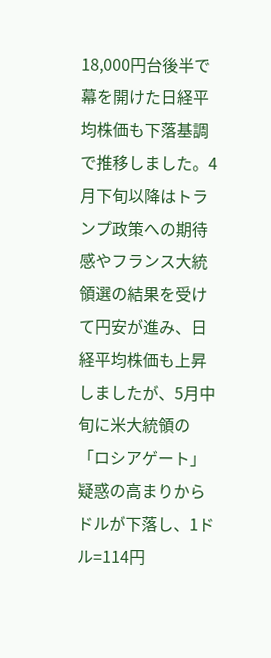18,000円台後半で幕を開けた日経平均株価も下落基調で推移しました。4月下旬以降はトランプ政策への期待感やフランス大統領選の結果を受けて円安が進み、日経平均株価も上昇しましたが、5月中旬に米大統領の「ロシアゲート」疑惑の高まりからドルが下落し、1ドル=114円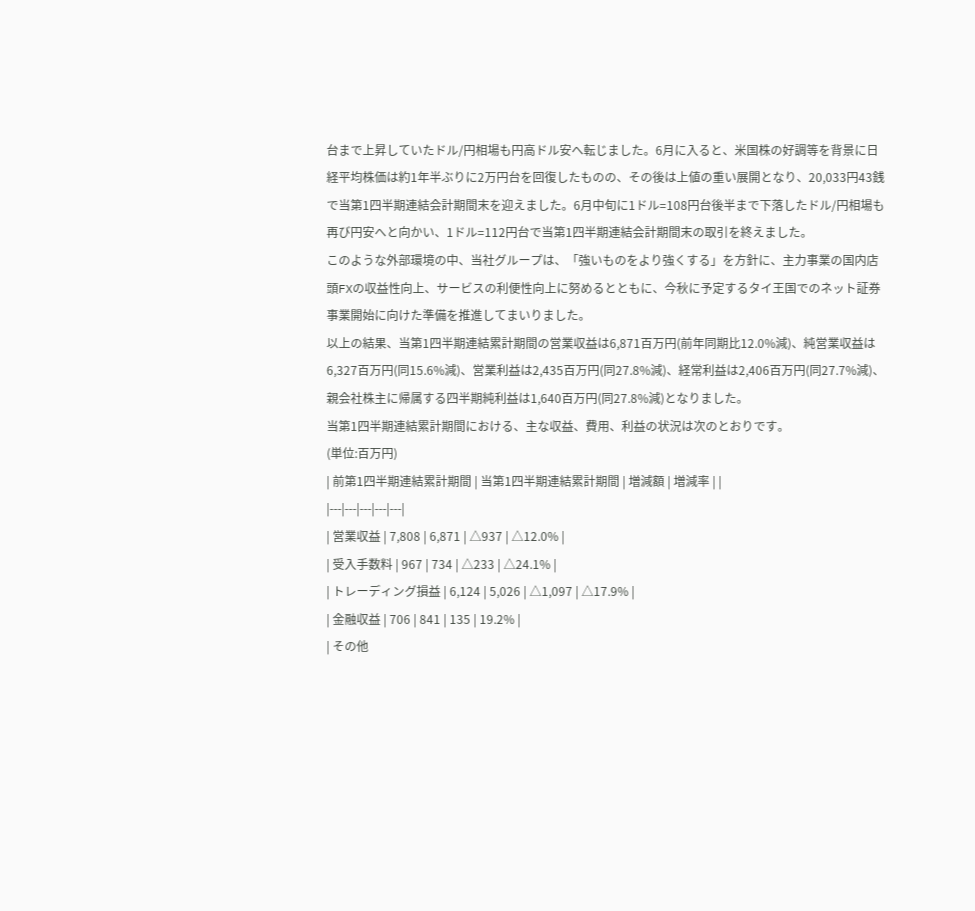台まで上昇していたドル/円相場も円高ドル安へ転じました。6月に入ると、米国株の好調等を背景に日経平均株価は約1年半ぶりに2万円台を回復したものの、その後は上値の重い展開となり、20,033円43銭で当第1四半期連結会計期間末を迎えました。6月中旬に1ドル=108円台後半まで下落したドル/円相場も再び円安へと向かい、1ドル=112円台で当第1四半期連結会計期間末の取引を終えました。
このような外部環境の中、当社グループは、「強いものをより強くする」を方針に、主力事業の国内店頭FXの収益性向上、サービスの利便性向上に努めるとともに、今秋に予定するタイ王国でのネット証券事業開始に向けた準備を推進してまいりました。
以上の結果、当第1四半期連結累計期間の営業収益は6,871百万円(前年同期比12.0%減)、純営業収益は6,327百万円(同15.6%減)、営業利益は2,435百万円(同27.8%減)、経常利益は2,406百万円(同27.7%減)、親会社株主に帰属する四半期純利益は1,640百万円(同27.8%減)となりました。
当第1四半期連結累計期間における、主な収益、費用、利益の状況は次のとおりです。
(単位:百万円)
| 前第1四半期連結累計期間 | 当第1四半期連結累計期間 | 増減額 | 増減率 | |
|---|---|---|---|---|
| 営業収益 | 7,808 | 6,871 | △937 | △12.0% |
| 受入手数料 | 967 | 734 | △233 | △24.1% |
| トレーディング損益 | 6,124 | 5,026 | △1,097 | △17.9% |
| 金融収益 | 706 | 841 | 135 | 19.2% |
| その他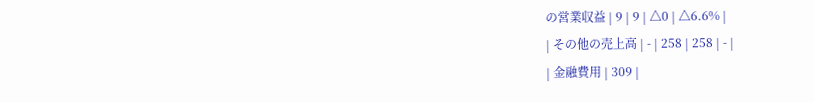の営業収益 | 9 | 9 | △0 | △6.6% |
| その他の売上高 | - | 258 | 258 | - |
| 金融費用 | 309 |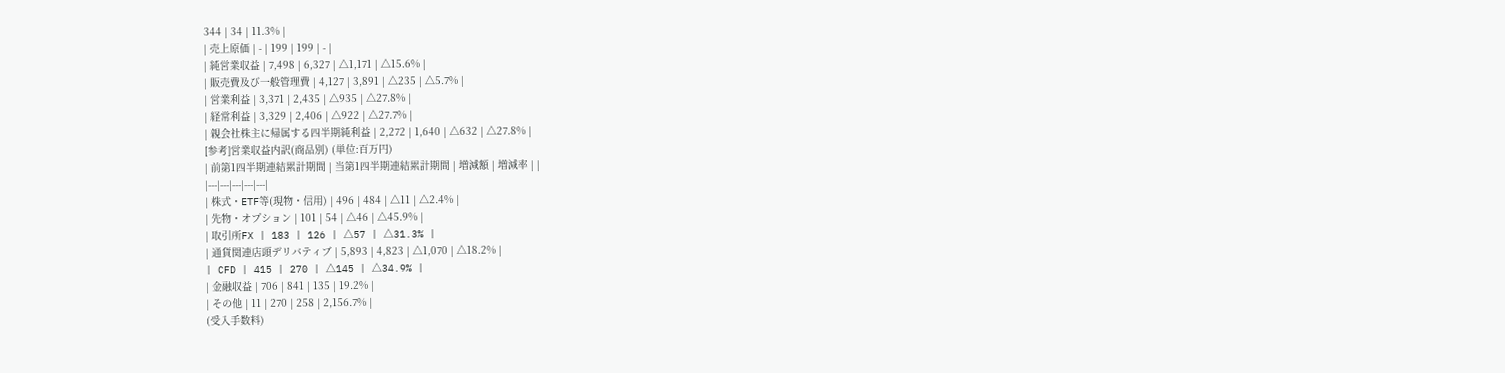344 | 34 | 11.3% |
| 売上原価 | - | 199 | 199 | - |
| 純営業収益 | 7,498 | 6,327 | △1,171 | △15.6% |
| 販売費及び一般管理費 | 4,127 | 3,891 | △235 | △5.7% |
| 営業利益 | 3,371 | 2,435 | △935 | △27.8% |
| 経常利益 | 3,329 | 2,406 | △922 | △27.7% |
| 親会社株主に帰属する四半期純利益 | 2,272 | 1,640 | △632 | △27.8% |
[参考]営業収益内訳(商品別) (単位:百万円)
| 前第1四半期連結累計期間 | 当第1四半期連結累計期間 | 増減額 | 増減率 | |
|---|---|---|---|---|
| 株式・ETF等(現物・信用) | 496 | 484 | △11 | △2.4% |
| 先物・オプション | 101 | 54 | △46 | △45.9% |
| 取引所FX | 183 | 126 | △57 | △31.3% |
| 通貨関連店頭デリバティブ | 5,893 | 4,823 | △1,070 | △18.2% |
| CFD | 415 | 270 | △145 | △34.9% |
| 金融収益 | 706 | 841 | 135 | 19.2% |
| その他 | 11 | 270 | 258 | 2,156.7% |
(受入手数料)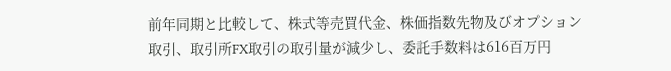前年同期と比較して、株式等売買代金、株価指数先物及びオプション取引、取引所FX取引の取引量が減少し、委託手数料は616百万円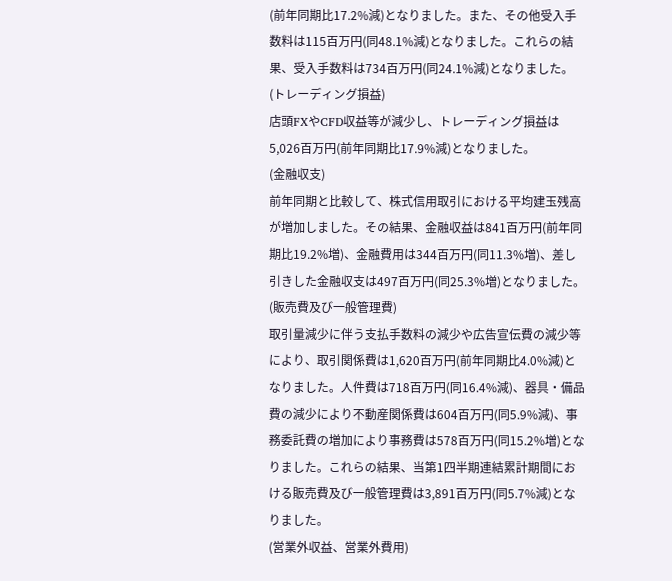(前年同期比17.2%減)となりました。また、その他受入手数料は115百万円(同48.1%減)となりました。これらの結果、受入手数料は734百万円(同24.1%減)となりました。
(トレーディング損益)
店頭FXやCFD収益等が減少し、トレーディング損益は5,026百万円(前年同期比17.9%減)となりました。
(金融収支)
前年同期と比較して、株式信用取引における平均建玉残高が増加しました。その結果、金融収益は841百万円(前年同期比19.2%増)、金融費用は344百万円(同11.3%増)、差し引きした金融収支は497百万円(同25.3%増)となりました。
(販売費及び一般管理費)
取引量減少に伴う支払手数料の減少や広告宣伝費の減少等により、取引関係費は1,620百万円(前年同期比4.0%減)となりました。人件費は718百万円(同16.4%減)、器具・備品費の減少により不動産関係費は604百万円(同5.9%減)、事務委託費の増加により事務費は578百万円(同15.2%増)となりました。これらの結果、当第1四半期連結累計期間における販売費及び一般管理費は3,891百万円(同5.7%減)となりました。
(営業外収益、営業外費用)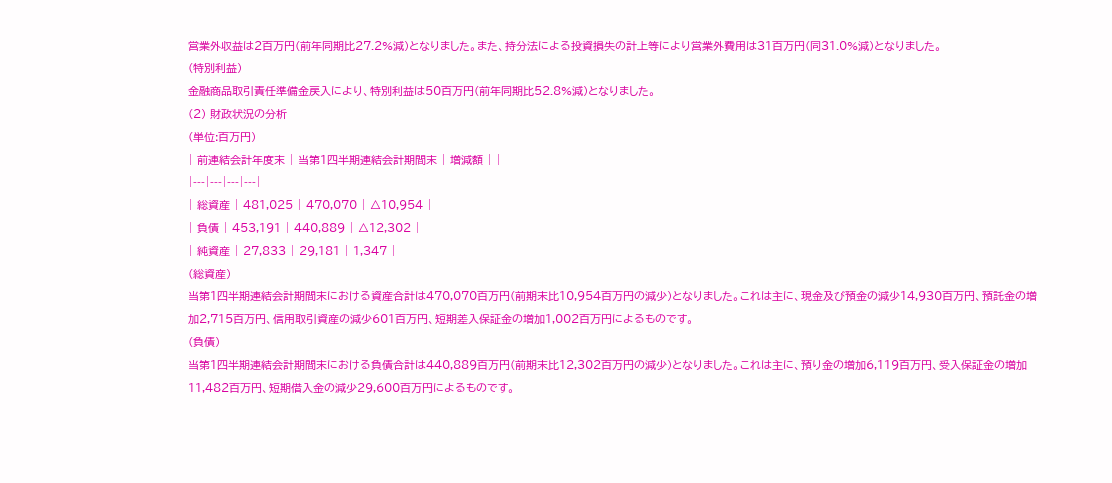営業外収益は2百万円(前年同期比27.2%減)となりました。また、持分法による投資損失の計上等により営業外費用は31百万円(同31.0%減)となりました。
(特別利益)
金融商品取引責任準備金戻入により、特別利益は50百万円(前年同期比52.8%減)となりました。
(2) 財政状況の分析
(単位:百万円)
| 前連結会計年度末 | 当第1四半期連結会計期間末 | 増減額 | |
|---|---|---|---|
| 総資産 | 481,025 | 470,070 | △10,954 |
| 負債 | 453,191 | 440,889 | △12,302 |
| 純資産 | 27,833 | 29,181 | 1,347 |
(総資産)
当第1四半期連結会計期間末における資産合計は470,070百万円(前期末比10,954百万円の減少)となりました。これは主に、現金及び預金の減少14,930百万円、預託金の増加2,715百万円、信用取引資産の減少601百万円、短期差入保証金の増加1,002百万円によるものです。
(負債)
当第1四半期連結会計期間末における負債合計は440,889百万円(前期末比12,302百万円の減少)となりました。これは主に、預り金の増加6,119百万円、受入保証金の増加11,482百万円、短期借入金の減少29,600百万円によるものです。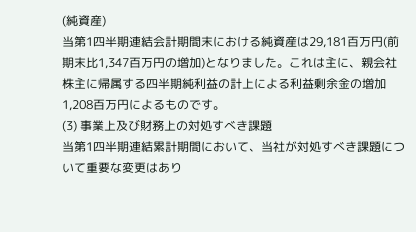(純資産)
当第1四半期連結会計期間末における純資産は29,181百万円(前期末比1,347百万円の増加)となりました。これは主に、親会社株主に帰属する四半期純利益の計上による利益剰余金の増加1,208百万円によるものです。
(3) 事業上及び財務上の対処すべき課題
当第1四半期連結累計期間において、当社が対処すべき課題について重要な変更はあり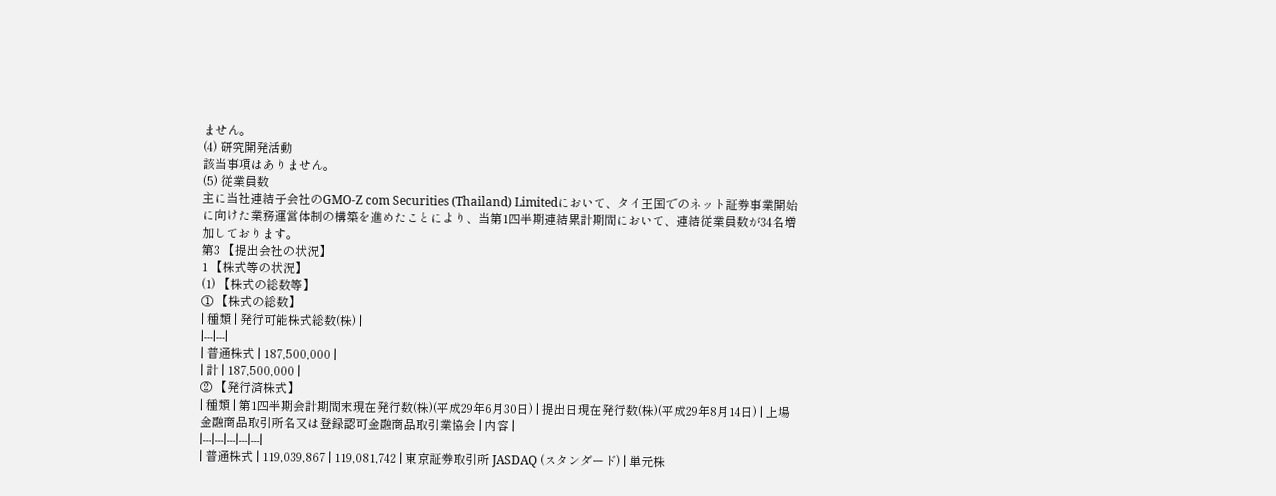ません。
(4) 研究開発活動
該当事項はありません。
(5) 従業員数
主に当社連結子会社のGMO-Z com Securities (Thailand) Limitedにおいて、タイ王国でのネット証券事業開始に向けた業務運営体制の構築を進めたことにより、当第1四半期連結累計期間において、連結従業員数が34名増加しております。
第3 【提出会社の状況】
1 【株式等の状況】
(1) 【株式の総数等】
① 【株式の総数】
| 種類 | 発行可能株式総数(株) |
|---|---|
| 普通株式 | 187,500,000 |
| 計 | 187,500,000 |
② 【発行済株式】
| 種類 | 第1四半期会計期間末現在発行数(株)(平成29年6月30日) | 提出日現在発行数(株)(平成29年8月14日) | 上場金融商品取引所名又は登録認可金融商品取引業協会 | 内容 |
|---|---|---|---|---|
| 普通株式 | 119,039,867 | 119,081,742 | 東京証券取引所 JASDAQ (スタンダード) | 単元株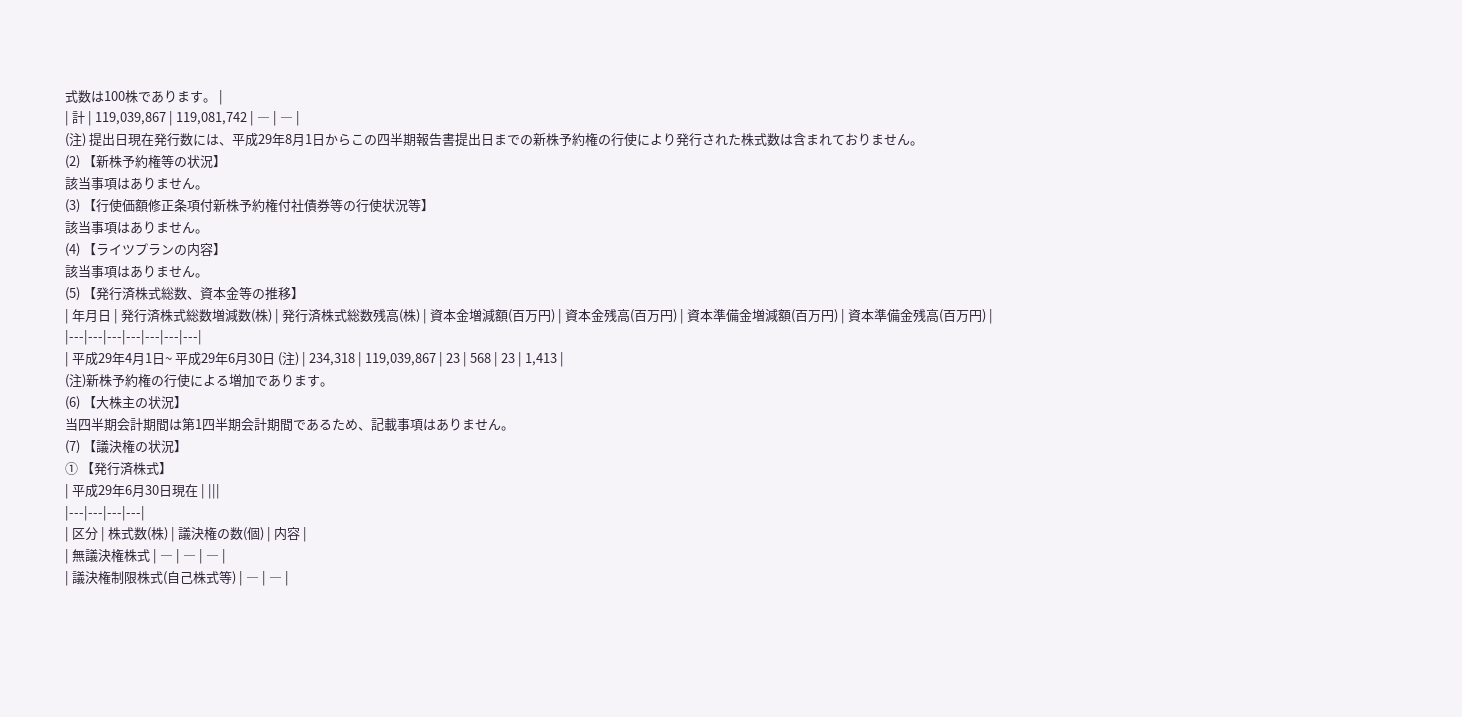式数は100株であります。 |
| 計 | 119,039,867 | 119,081,742 | ― | ― |
(注) 提出日現在発行数には、平成29年8月1日からこの四半期報告書提出日までの新株予約権の行使により発行された株式数は含まれておりません。
(2) 【新株予約権等の状況】
該当事項はありません。
(3) 【行使価額修正条項付新株予約権付社債券等の行使状況等】
該当事項はありません。
(4) 【ライツプランの内容】
該当事項はありません。
(5) 【発行済株式総数、資本金等の推移】
| 年月日 | 発行済株式総数増減数(株) | 発行済株式総数残高(株) | 資本金増減額(百万円) | 資本金残高(百万円) | 資本準備金増減額(百万円) | 資本準備金残高(百万円) |
|---|---|---|---|---|---|---|
| 平成29年4月1日~ 平成29年6月30日 (注) | 234,318 | 119,039,867 | 23 | 568 | 23 | 1,413 |
(注)新株予約権の行使による増加であります。
(6) 【大株主の状況】
当四半期会計期間は第1四半期会計期間であるため、記載事項はありません。
(7) 【議決権の状況】
① 【発行済株式】
| 平成29年6月30日現在 | |||
|---|---|---|---|
| 区分 | 株式数(株) | 議決権の数(個) | 内容 |
| 無議決権株式 | ― | ― | ― |
| 議決権制限株式(自己株式等) | ― | ― |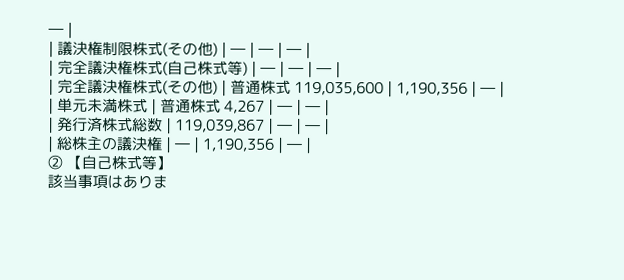― |
| 議決権制限株式(その他) | ― | ― | ― |
| 完全議決権株式(自己株式等) | ― | ― | ― |
| 完全議決権株式(その他) | 普通株式 119,035,600 | 1,190,356 | ― |
| 単元未満株式 | 普通株式 4,267 | ― | ― |
| 発行済株式総数 | 119,039,867 | ― | ― |
| 総株主の議決権 | ― | 1,190,356 | ― |
② 【自己株式等】
該当事項はありま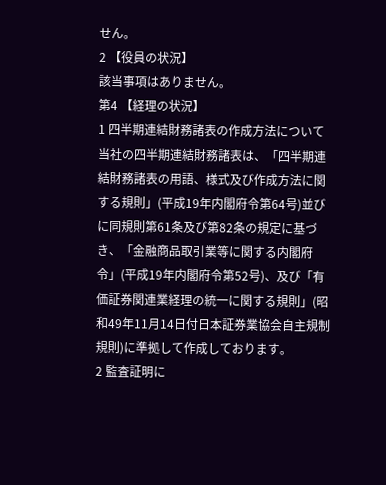せん。
2 【役員の状況】
該当事項はありません。
第4 【経理の状況】
1 四半期連結財務諸表の作成方法について
当社の四半期連結財務諸表は、「四半期連結財務諸表の用語、様式及び作成方法に関する規則」(平成19年内閣府令第64号)並びに同規則第61条及び第82条の規定に基づき、「金融商品取引業等に関する内閣府令」(平成19年内閣府令第52号)、及び「有価証券関連業経理の統一に関する規則」(昭和49年11月14日付日本証券業協会自主規制規則)に準拠して作成しております。
2 監査証明に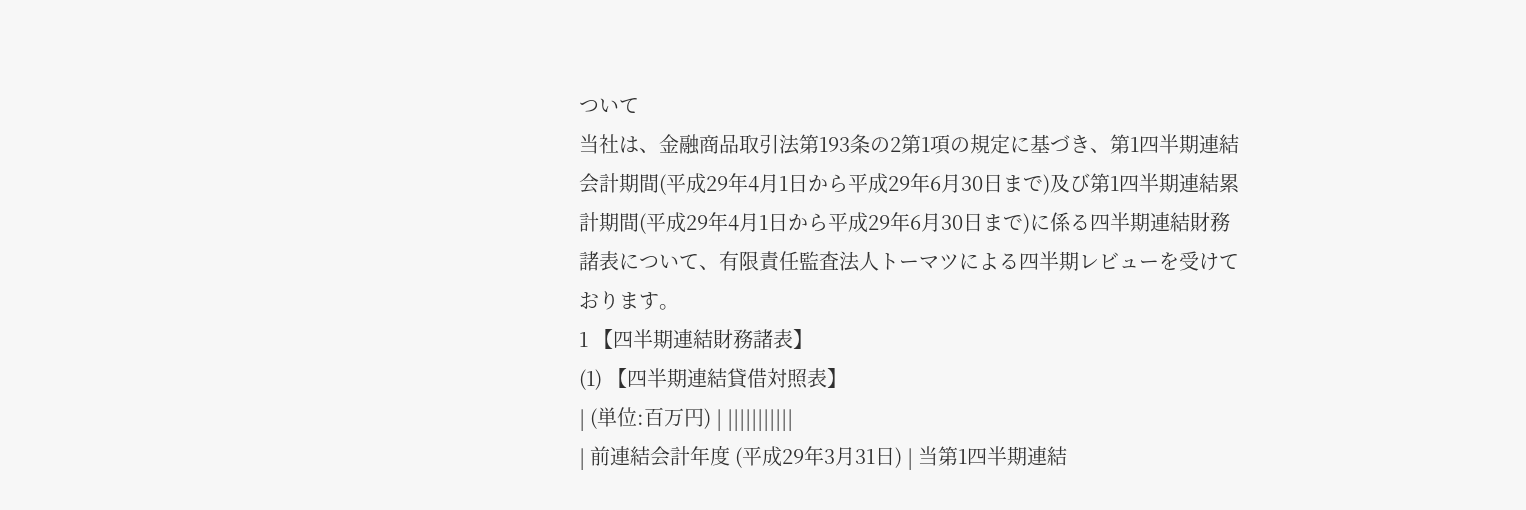ついて
当社は、金融商品取引法第193条の2第1項の規定に基づき、第1四半期連結会計期間(平成29年4月1日から平成29年6月30日まで)及び第1四半期連結累計期間(平成29年4月1日から平成29年6月30日まで)に係る四半期連結財務諸表について、有限責任監査法人トーマツによる四半期レビューを受けております。
1 【四半期連結財務諸表】
(1) 【四半期連結貸借対照表】
| (単位:百万円) | |||||||||||
| 前連結会計年度 (平成29年3月31日) | 当第1四半期連結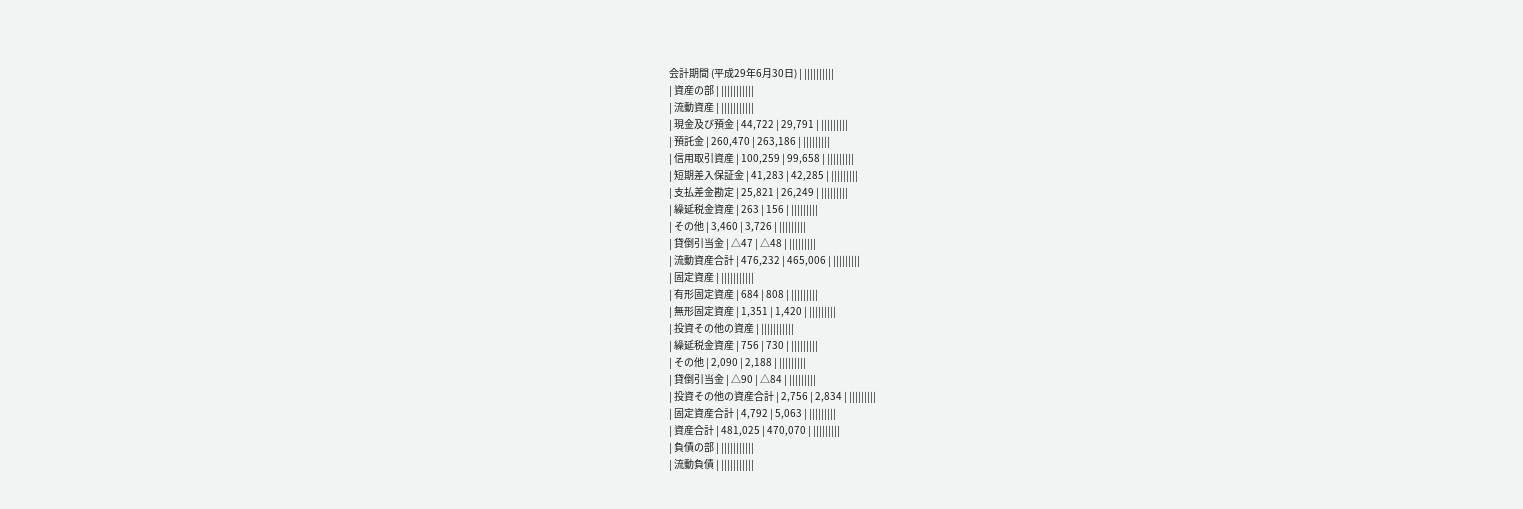会計期間 (平成29年6月30日) | ||||||||||
| 資産の部 | |||||||||||
| 流動資産 | |||||||||||
| 現金及び預金 | 44,722 | 29,791 | |||||||||
| 預託金 | 260,470 | 263,186 | |||||||||
| 信用取引資産 | 100,259 | 99,658 | |||||||||
| 短期差入保証金 | 41,283 | 42,285 | |||||||||
| 支払差金勘定 | 25,821 | 26,249 | |||||||||
| 繰延税金資産 | 263 | 156 | |||||||||
| その他 | 3,460 | 3,726 | |||||||||
| 貸倒引当金 | △47 | △48 | |||||||||
| 流動資産合計 | 476,232 | 465,006 | |||||||||
| 固定資産 | |||||||||||
| 有形固定資産 | 684 | 808 | |||||||||
| 無形固定資産 | 1,351 | 1,420 | |||||||||
| 投資その他の資産 | |||||||||||
| 繰延税金資産 | 756 | 730 | |||||||||
| その他 | 2,090 | 2,188 | |||||||||
| 貸倒引当金 | △90 | △84 | |||||||||
| 投資その他の資産合計 | 2,756 | 2,834 | |||||||||
| 固定資産合計 | 4,792 | 5,063 | |||||||||
| 資産合計 | 481,025 | 470,070 | |||||||||
| 負債の部 | |||||||||||
| 流動負債 | |||||||||||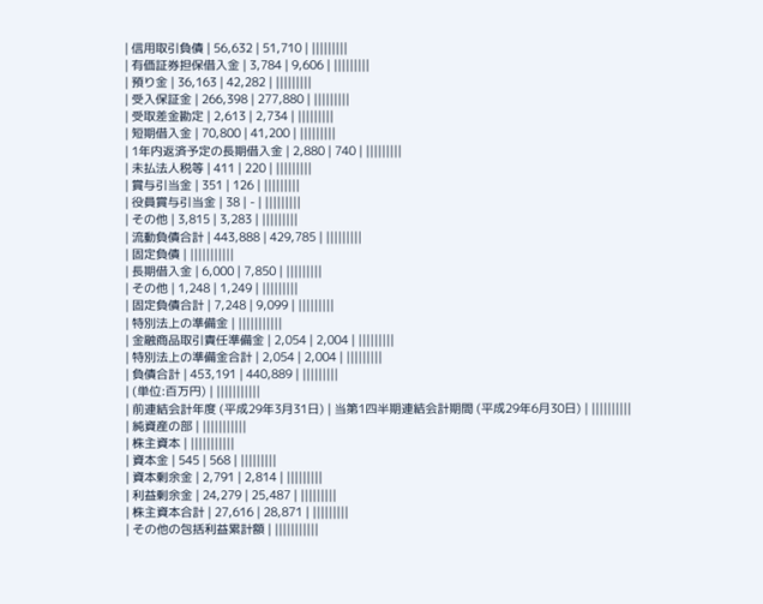| 信用取引負債 | 56,632 | 51,710 | |||||||||
| 有価証券担保借入金 | 3,784 | 9,606 | |||||||||
| 預り金 | 36,163 | 42,282 | |||||||||
| 受入保証金 | 266,398 | 277,880 | |||||||||
| 受取差金勘定 | 2,613 | 2,734 | |||||||||
| 短期借入金 | 70,800 | 41,200 | |||||||||
| 1年内返済予定の長期借入金 | 2,880 | 740 | |||||||||
| 未払法人税等 | 411 | 220 | |||||||||
| 賞与引当金 | 351 | 126 | |||||||||
| 役員賞与引当金 | 38 | - | |||||||||
| その他 | 3,815 | 3,283 | |||||||||
| 流動負債合計 | 443,888 | 429,785 | |||||||||
| 固定負債 | |||||||||||
| 長期借入金 | 6,000 | 7,850 | |||||||||
| その他 | 1,248 | 1,249 | |||||||||
| 固定負債合計 | 7,248 | 9,099 | |||||||||
| 特別法上の準備金 | |||||||||||
| 金融商品取引責任準備金 | 2,054 | 2,004 | |||||||||
| 特別法上の準備金合計 | 2,054 | 2,004 | |||||||||
| 負債合計 | 453,191 | 440,889 | |||||||||
| (単位:百万円) | |||||||||||
| 前連結会計年度 (平成29年3月31日) | 当第1四半期連結会計期間 (平成29年6月30日) | ||||||||||
| 純資産の部 | |||||||||||
| 株主資本 | |||||||||||
| 資本金 | 545 | 568 | |||||||||
| 資本剰余金 | 2,791 | 2,814 | |||||||||
| 利益剰余金 | 24,279 | 25,487 | |||||||||
| 株主資本合計 | 27,616 | 28,871 | |||||||||
| その他の包括利益累計額 | |||||||||||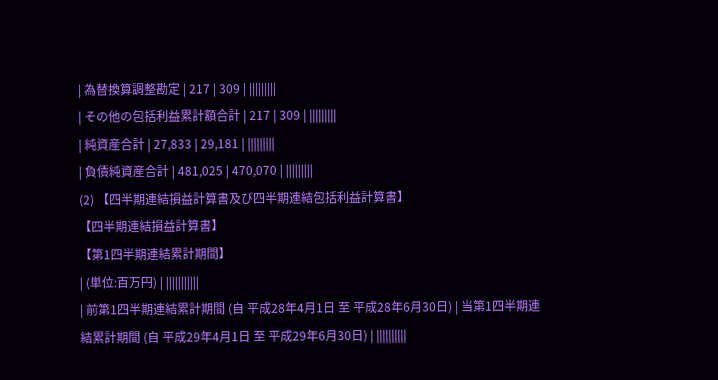| 為替換算調整勘定 | 217 | 309 | |||||||||
| その他の包括利益累計額合計 | 217 | 309 | |||||||||
| 純資産合計 | 27,833 | 29,181 | |||||||||
| 負債純資産合計 | 481,025 | 470,070 | |||||||||
(2) 【四半期連結損益計算書及び四半期連結包括利益計算書】
【四半期連結損益計算書】
【第1四半期連結累計期間】
| (単位:百万円) | |||||||||||
| 前第1四半期連結累計期間 (自 平成28年4月1日 至 平成28年6月30日) | 当第1四半期連結累計期間 (自 平成29年4月1日 至 平成29年6月30日) | ||||||||||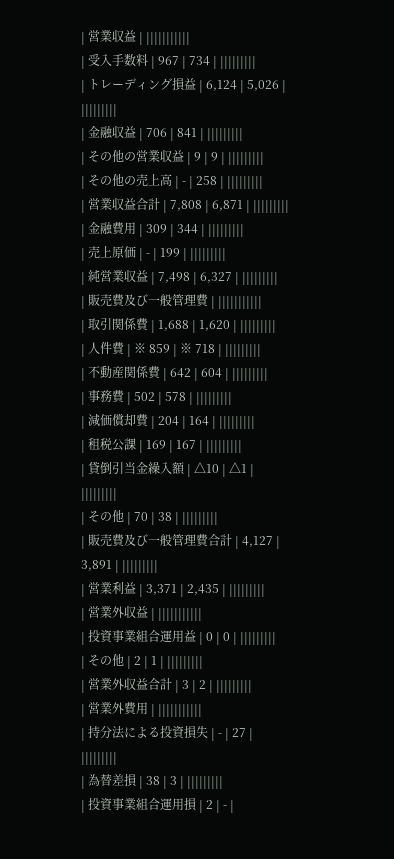| 営業収益 | |||||||||||
| 受入手数料 | 967 | 734 | |||||||||
| トレーディング損益 | 6,124 | 5,026 | |||||||||
| 金融収益 | 706 | 841 | |||||||||
| その他の営業収益 | 9 | 9 | |||||||||
| その他の売上高 | - | 258 | |||||||||
| 営業収益合計 | 7,808 | 6,871 | |||||||||
| 金融費用 | 309 | 344 | |||||||||
| 売上原価 | - | 199 | |||||||||
| 純営業収益 | 7,498 | 6,327 | |||||||||
| 販売費及び一般管理費 | |||||||||||
| 取引関係費 | 1,688 | 1,620 | |||||||||
| 人件費 | ※ 859 | ※ 718 | |||||||||
| 不動産関係費 | 642 | 604 | |||||||||
| 事務費 | 502 | 578 | |||||||||
| 減価償却費 | 204 | 164 | |||||||||
| 租税公課 | 169 | 167 | |||||||||
| 貸倒引当金繰入額 | △10 | △1 | |||||||||
| その他 | 70 | 38 | |||||||||
| 販売費及び一般管理費合計 | 4,127 | 3,891 | |||||||||
| 営業利益 | 3,371 | 2,435 | |||||||||
| 営業外収益 | |||||||||||
| 投資事業組合運用益 | 0 | 0 | |||||||||
| その他 | 2 | 1 | |||||||||
| 営業外収益合計 | 3 | 2 | |||||||||
| 営業外費用 | |||||||||||
| 持分法による投資損失 | - | 27 | |||||||||
| 為替差損 | 38 | 3 | |||||||||
| 投資事業組合運用損 | 2 | - |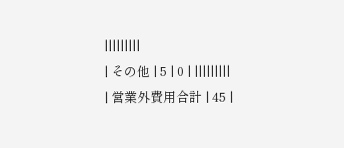|||||||||
| その他 | 5 | 0 | |||||||||
| 営業外費用合計 | 45 |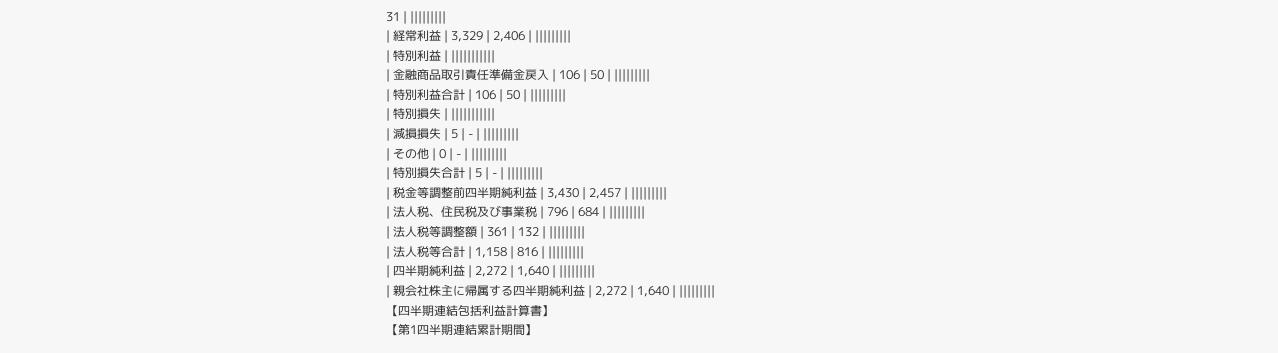31 | |||||||||
| 経常利益 | 3,329 | 2,406 | |||||||||
| 特別利益 | |||||||||||
| 金融商品取引責任準備金戻入 | 106 | 50 | |||||||||
| 特別利益合計 | 106 | 50 | |||||||||
| 特別損失 | |||||||||||
| 減損損失 | 5 | - | |||||||||
| その他 | 0 | - | |||||||||
| 特別損失合計 | 5 | - | |||||||||
| 税金等調整前四半期純利益 | 3,430 | 2,457 | |||||||||
| 法人税、住民税及び事業税 | 796 | 684 | |||||||||
| 法人税等調整額 | 361 | 132 | |||||||||
| 法人税等合計 | 1,158 | 816 | |||||||||
| 四半期純利益 | 2,272 | 1,640 | |||||||||
| 親会社株主に帰属する四半期純利益 | 2,272 | 1,640 | |||||||||
【四半期連結包括利益計算書】
【第1四半期連結累計期間】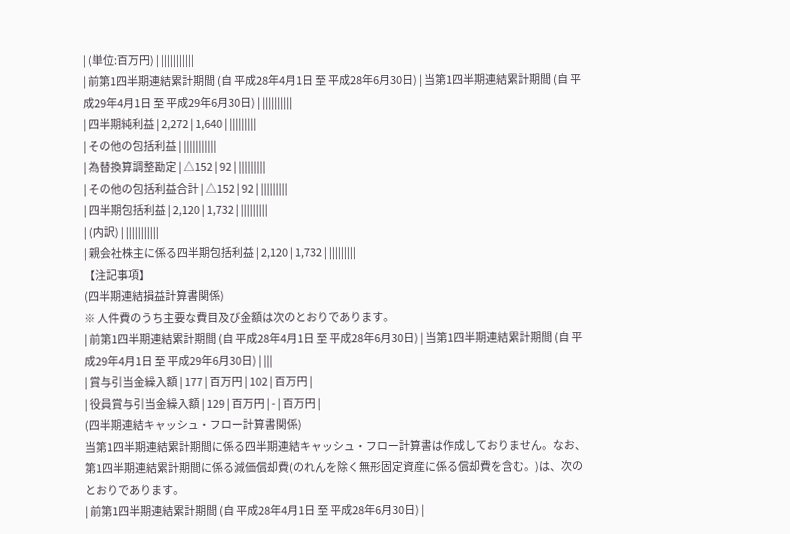| (単位:百万円) | |||||||||||
| 前第1四半期連結累計期間 (自 平成28年4月1日 至 平成28年6月30日) | 当第1四半期連結累計期間 (自 平成29年4月1日 至 平成29年6月30日) | ||||||||||
| 四半期純利益 | 2,272 | 1,640 | |||||||||
| その他の包括利益 | |||||||||||
| 為替換算調整勘定 | △152 | 92 | |||||||||
| その他の包括利益合計 | △152 | 92 | |||||||||
| 四半期包括利益 | 2,120 | 1,732 | |||||||||
| (内訳) | |||||||||||
| 親会社株主に係る四半期包括利益 | 2,120 | 1,732 | |||||||||
【注記事項】
(四半期連結損益計算書関係)
※ 人件費のうち主要な費目及び金額は次のとおりであります。
| 前第1四半期連結累計期間 (自 平成28年4月1日 至 平成28年6月30日) | 当第1四半期連結累計期間 (自 平成29年4月1日 至 平成29年6月30日) | |||
| 賞与引当金繰入額 | 177 | 百万円 | 102 | 百万円 |
| 役員賞与引当金繰入額 | 129 | 百万円 | - | 百万円 |
(四半期連結キャッシュ・フロー計算書関係)
当第1四半期連結累計期間に係る四半期連結キャッシュ・フロー計算書は作成しておりません。なお、第1四半期連結累計期間に係る減価償却費(のれんを除く無形固定資産に係る償却費を含む。)は、次のとおりであります。
| 前第1四半期連結累計期間 (自 平成28年4月1日 至 平成28年6月30日) |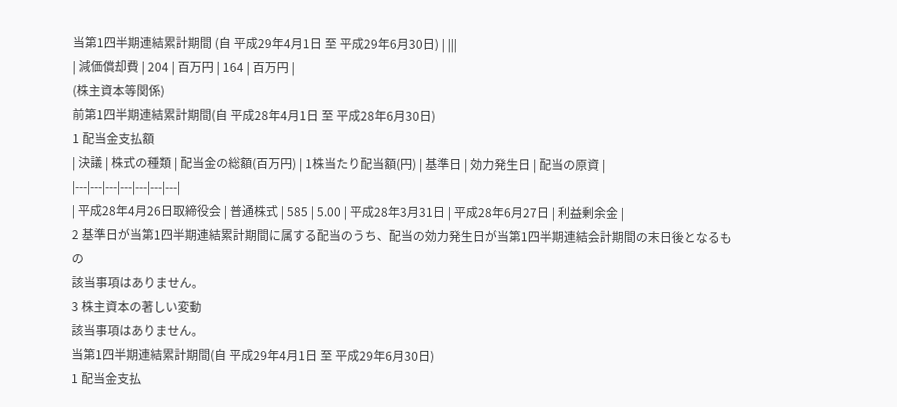当第1四半期連結累計期間 (自 平成29年4月1日 至 平成29年6月30日) | |||
| 減価償却費 | 204 | 百万円 | 164 | 百万円 |
(株主資本等関係)
前第1四半期連結累計期間(自 平成28年4月1日 至 平成28年6月30日)
1 配当金支払額
| 決議 | 株式の種類 | 配当金の総額(百万円) | 1株当たり配当額(円) | 基準日 | 効力発生日 | 配当の原資 |
|---|---|---|---|---|---|---|
| 平成28年4月26日取締役会 | 普通株式 | 585 | 5.00 | 平成28年3月31日 | 平成28年6月27日 | 利益剰余金 |
2 基準日が当第1四半期連結累計期間に属する配当のうち、配当の効力発生日が当第1四半期連結会計期間の末日後となるもの
該当事項はありません。
3 株主資本の著しい変動
該当事項はありません。
当第1四半期連結累計期間(自 平成29年4月1日 至 平成29年6月30日)
1 配当金支払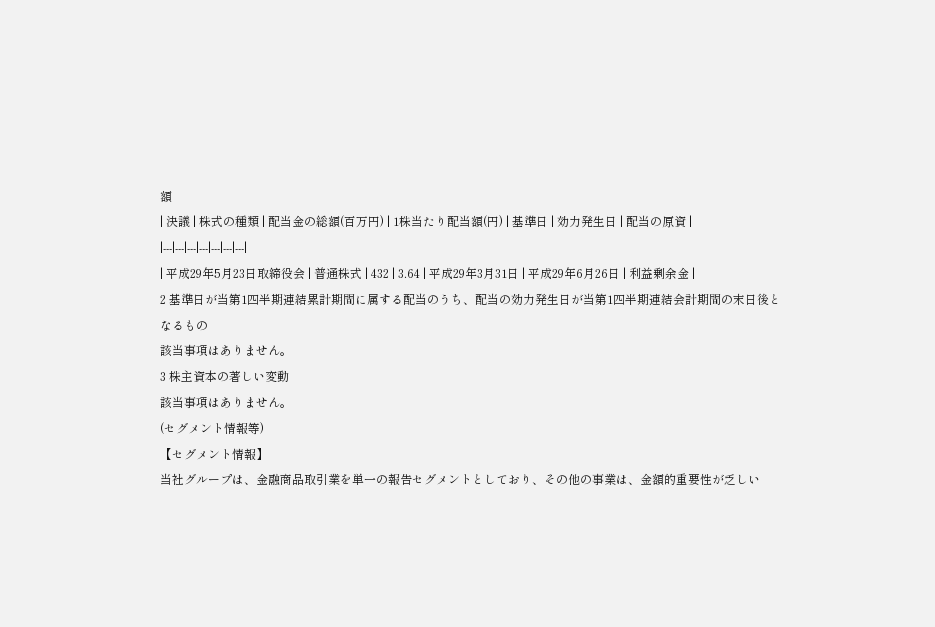額
| 決議 | 株式の種類 | 配当金の総額(百万円) | 1株当たり配当額(円) | 基準日 | 効力発生日 | 配当の原資 |
|---|---|---|---|---|---|---|
| 平成29年5月23日取締役会 | 普通株式 | 432 | 3.64 | 平成29年3月31日 | 平成29年6月26日 | 利益剰余金 |
2 基準日が当第1四半期連結累計期間に属する配当のうち、配当の効力発生日が当第1四半期連結会計期間の末日後となるもの
該当事項はありません。
3 株主資本の著しい変動
該当事項はありません。
(セグメント情報等)
【セグメント情報】
当社グループは、金融商品取引業を単一の報告セグメントとしており、その他の事業は、金額的重要性が乏しい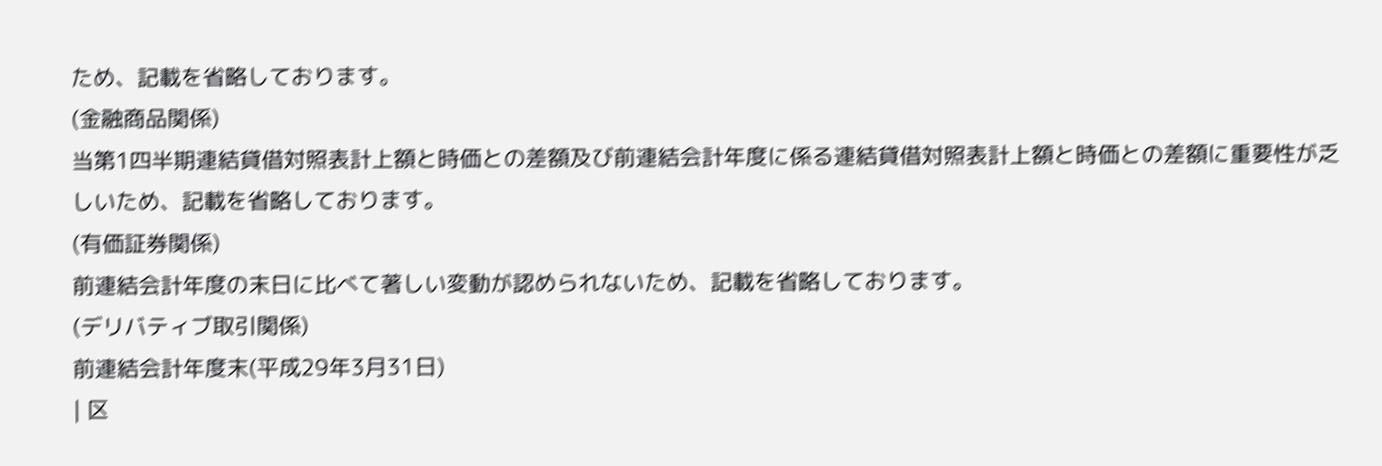ため、記載を省略しております。
(金融商品関係)
当第1四半期連結貸借対照表計上額と時価との差額及び前連結会計年度に係る連結貸借対照表計上額と時価との差額に重要性が乏しいため、記載を省略しております。
(有価証券関係)
前連結会計年度の末日に比べて著しい変動が認められないため、記載を省略しております。
(デリバティブ取引関係)
前連結会計年度末(平成29年3月31日)
| 区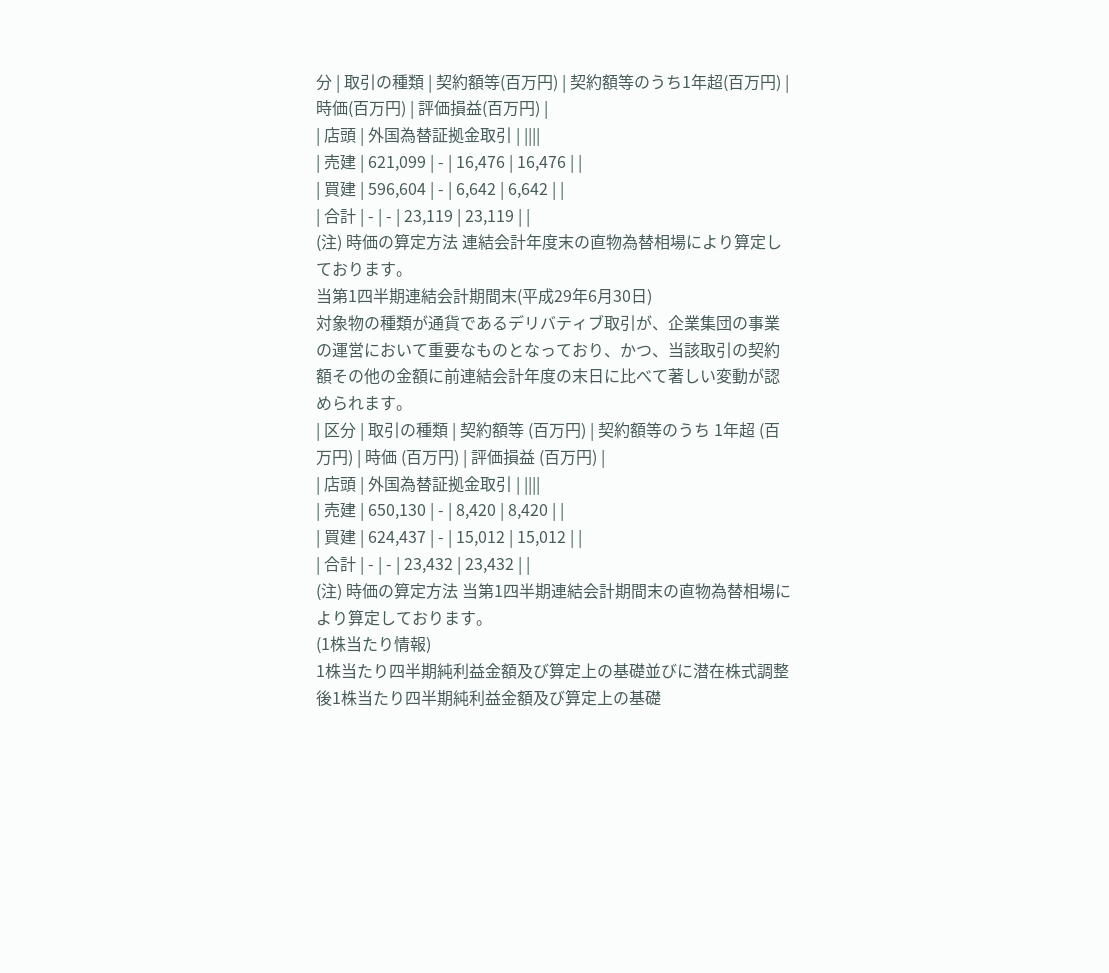分 | 取引の種類 | 契約額等(百万円) | 契約額等のうち1年超(百万円) | 時価(百万円) | 評価損益(百万円) |
| 店頭 | 外国為替証拠金取引 | ||||
| 売建 | 621,099 | - | 16,476 | 16,476 | |
| 買建 | 596,604 | - | 6,642 | 6,642 | |
| 合計 | - | - | 23,119 | 23,119 | |
(注) 時価の算定方法 連結会計年度末の直物為替相場により算定しております。
当第1四半期連結会計期間末(平成29年6月30日)
対象物の種類が通貨であるデリバティブ取引が、企業集団の事業の運営において重要なものとなっており、かつ、当該取引の契約額その他の金額に前連結会計年度の末日に比べて著しい変動が認められます。
| 区分 | 取引の種類 | 契約額等 (百万円) | 契約額等のうち 1年超 (百万円) | 時価 (百万円) | 評価損益 (百万円) |
| 店頭 | 外国為替証拠金取引 | ||||
| 売建 | 650,130 | - | 8,420 | 8,420 | |
| 買建 | 624,437 | - | 15,012 | 15,012 | |
| 合計 | - | - | 23,432 | 23,432 | |
(注) 時価の算定方法 当第1四半期連結会計期間末の直物為替相場により算定しております。
(1株当たり情報)
1株当たり四半期純利益金額及び算定上の基礎並びに潜在株式調整後1株当たり四半期純利益金額及び算定上の基礎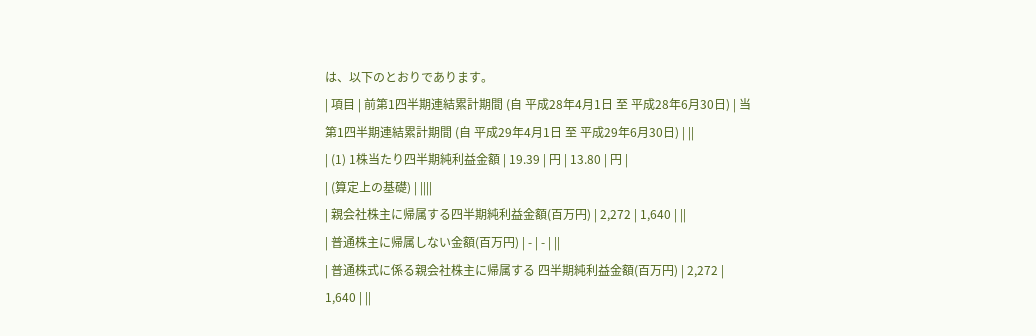は、以下のとおりであります。
| 項目 | 前第1四半期連結累計期間 (自 平成28年4月1日 至 平成28年6月30日) | 当第1四半期連結累計期間 (自 平成29年4月1日 至 平成29年6月30日) | ||
| (1) 1株当たり四半期純利益金額 | 19.39 | 円 | 13.80 | 円 |
| (算定上の基礎) | ||||
| 親会社株主に帰属する四半期純利益金額(百万円) | 2,272 | 1,640 | ||
| 普通株主に帰属しない金額(百万円) | - | - | ||
| 普通株式に係る親会社株主に帰属する 四半期純利益金額(百万円) | 2,272 | 1,640 | ||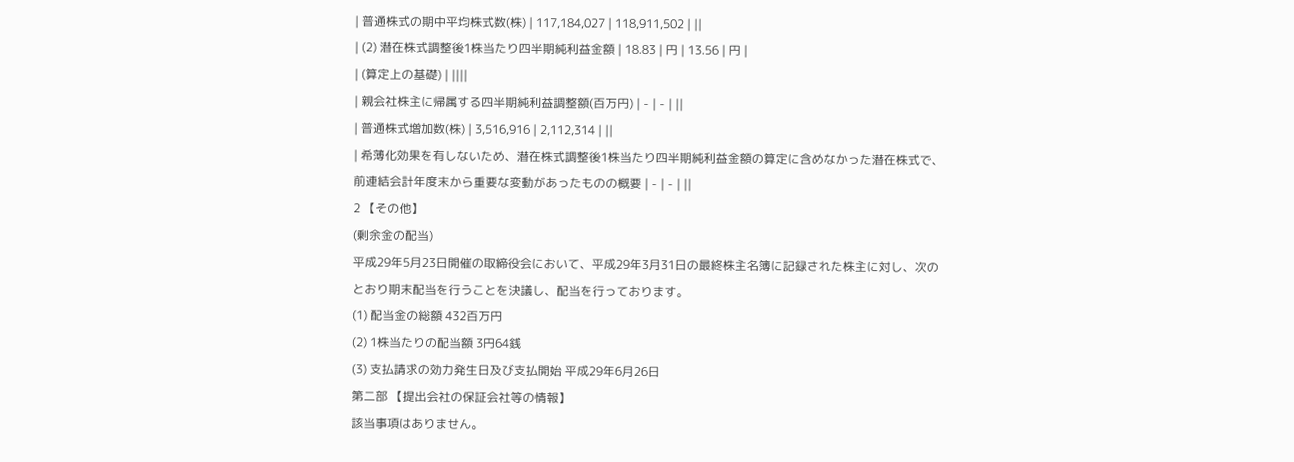| 普通株式の期中平均株式数(株) | 117,184,027 | 118,911,502 | ||
| (2) 潜在株式調整後1株当たり四半期純利益金額 | 18.83 | 円 | 13.56 | 円 |
| (算定上の基礎) | ||||
| 親会社株主に帰属する四半期純利益調整額(百万円) | - | - | ||
| 普通株式増加数(株) | 3,516,916 | 2,112,314 | ||
| 希薄化効果を有しないため、潜在株式調整後1株当たり四半期純利益金額の算定に含めなかった潜在株式で、前連結会計年度末から重要な変動があったものの概要 | - | - | ||
2 【その他】
(剰余金の配当)
平成29年5月23日開催の取締役会において、平成29年3月31日の最終株主名簿に記録された株主に対し、次のとおり期末配当を行うことを決議し、配当を行っております。
(1) 配当金の総額 432百万円
(2) 1株当たりの配当額 3円64銭
(3) 支払請求の効力発生日及び支払開始 平成29年6月26日
第二部 【提出会社の保証会社等の情報】
該当事項はありません。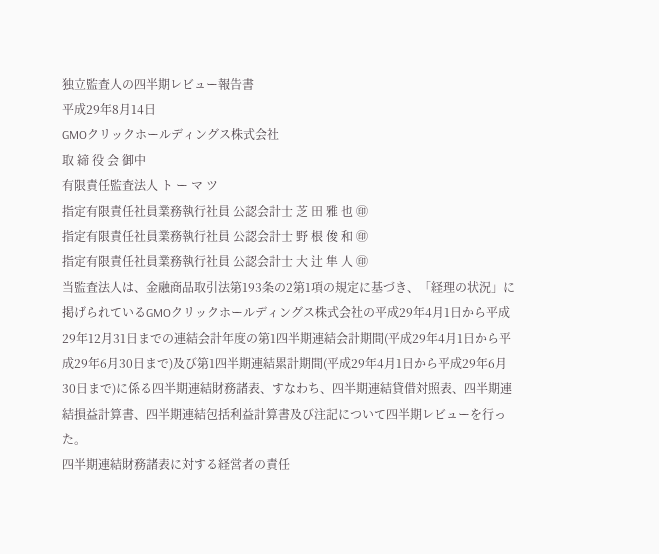独立監査人の四半期レビュー報告書
平成29年8月14日
GMOクリックホールディングス株式会社
取 締 役 会 御中
有限責任監査法人 ト ー マ ツ
指定有限責任社員業務執行社員 公認会計士 芝 田 雅 也 ㊞
指定有限責任社員業務執行社員 公認会計士 野 根 俊 和 ㊞
指定有限責任社員業務執行社員 公認会計士 大 辻 隼 人 ㊞
当監査法人は、金融商品取引法第193条の2第1項の規定に基づき、「経理の状況」に掲げられているGMOクリックホールディングス株式会社の平成29年4月1日から平成29年12月31日までの連結会計年度の第1四半期連結会計期間(平成29年4月1日から平成29年6月30日まで)及び第1四半期連結累計期間(平成29年4月1日から平成29年6月30日まで)に係る四半期連結財務諸表、すなわち、四半期連結貸借対照表、四半期連結損益計算書、四半期連結包括利益計算書及び注記について四半期レビューを行った。
四半期連結財務諸表に対する経営者の責任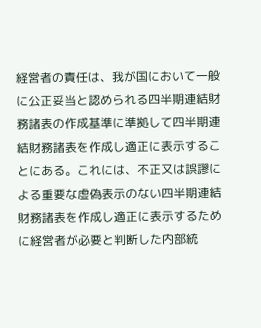経営者の責任は、我が国において一般に公正妥当と認められる四半期連結財務諸表の作成基準に準拠して四半期連結財務諸表を作成し適正に表示することにある。これには、不正又は誤謬による重要な虚偽表示のない四半期連結財務諸表を作成し適正に表示するために経営者が必要と判断した内部統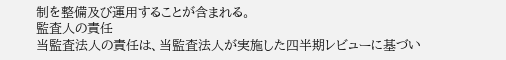制を整備及び運用することが含まれる。
監査人の責任
当監査法人の責任は、当監査法人が実施した四半期レビューに基づい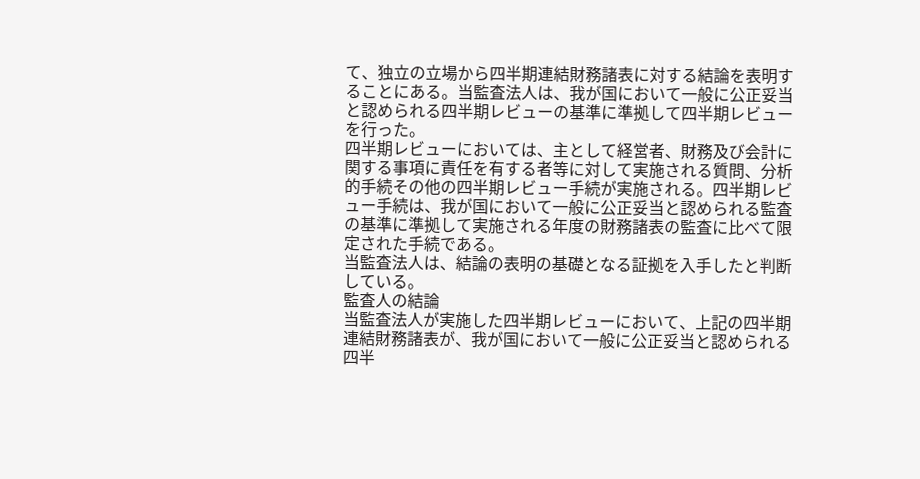て、独立の立場から四半期連結財務諸表に対する結論を表明することにある。当監査法人は、我が国において一般に公正妥当と認められる四半期レビューの基準に準拠して四半期レビューを行った。
四半期レビューにおいては、主として経営者、財務及び会計に関する事項に責任を有する者等に対して実施される質問、分析的手続その他の四半期レビュー手続が実施される。四半期レビュー手続は、我が国において一般に公正妥当と認められる監査の基準に準拠して実施される年度の財務諸表の監査に比べて限定された手続である。
当監査法人は、結論の表明の基礎となる証拠を入手したと判断している。
監査人の結論
当監査法人が実施した四半期レビューにおいて、上記の四半期連結財務諸表が、我が国において一般に公正妥当と認められる四半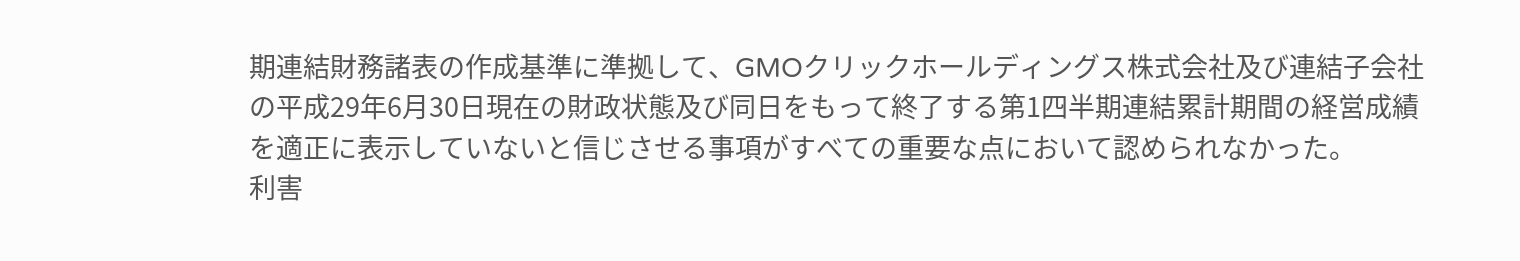期連結財務諸表の作成基準に準拠して、GMOクリックホールディングス株式会社及び連結子会社の平成29年6月30日現在の財政状態及び同日をもって終了する第1四半期連結累計期間の経営成績を適正に表示していないと信じさせる事項がすべての重要な点において認められなかった。
利害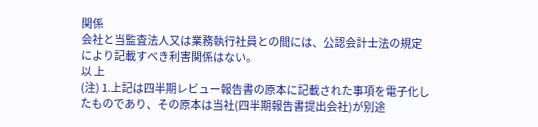関係
会社と当監査法人又は業務執行社員との間には、公認会計士法の規定により記載すべき利害関係はない。
以 上
(注) 1.上記は四半期レビュー報告書の原本に記載された事項を電子化したものであり、その原本は当社(四半期報告書提出会社)が別途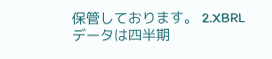保管しております。 2.XBRLデータは四半期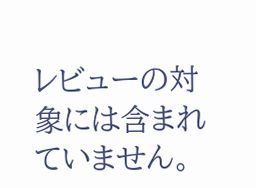レビューの対象には含まれていません。